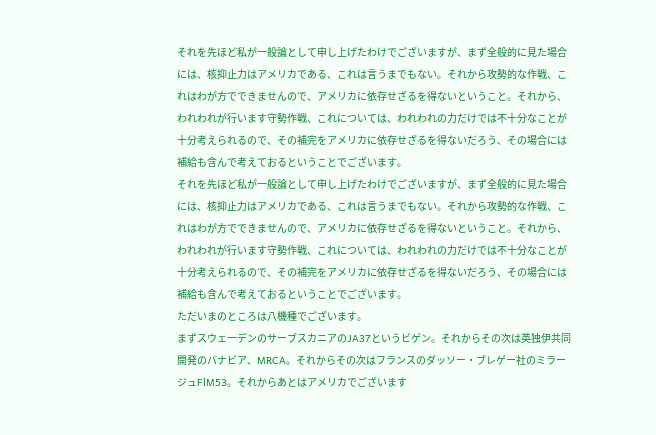それを先ほど私が一般論として申し上げたわけでございますが、まず全般的に見た場合には、核抑止力はアメリカである、これは言うまでもない。それから攻勢的な作戦、これはわが方でできませんので、アメリカに依存せざるを得ないということ。それから、われわれが行います守勢作戦、これについては、われわれの力だけでは不十分なことが十分考えられるので、その補完をアメリカに依存せざるを得ないだろう、その場合には補給も含んで考えておるということでございます。
それを先ほど私が一般論として申し上げたわけでございますが、まず全般的に見た場合には、核抑止力はアメリカである、これは言うまでもない。それから攻勢的な作戦、これはわが方でできませんので、アメリカに依存せざるを得ないということ。それから、われわれが行います守勢作戦、これについては、われわれの力だけでは不十分なことが十分考えられるので、その補完をアメリカに依存せざるを得ないだろう、その場合には補給も含んで考えておるということでございます。
ただいまのところは八機種でございます。
まずスウェ一デンのサーブスカニアのJA37というビゲン。それからその次は英独伊共同開発のパナビア、MRCA。それからその次はフランスのダッソー・ブレゲー社のミラージュFlM53。それからあとはアメリカでございます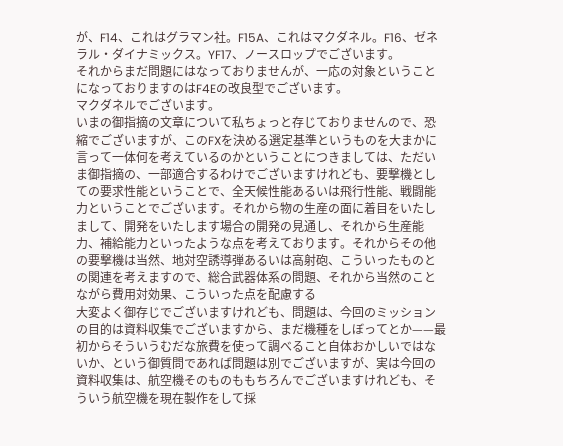が、F14、これはグラマン社。F15A、これはマクダネル。F16、ゼネラル・ダイナミックス。YF17、ノースロップでございます。
それからまだ問題にはなっておりませんが、一応の対象ということになっておりますのはF4Eの改良型でございます。
マクダネルでございます。
いまの御指摘の文章について私ちょっと存じておりませんので、恐縮でございますが、このFXを決める選定基準というものを大まかに言って一体何を考えているのかということにつきましては、ただいま御指摘の、一部適合するわけでございますけれども、要撃機としての要求性能ということで、全天候性能あるいは飛行性能、戦闘能力ということでございます。それから物の生産の面に着目をいたしまして、開発をいたします場合の開発の見通し、それから生産能力、補給能力といったような点を考えております。それからその他の要撃機は当然、地対空誘導弾あるいは高射砲、こういったものとの関連を考えますので、総合武器体系の問題、それから当然のことながら費用対効果、こういった点を配慮する
大変よく御存じでございますけれども、問題は、今回のミッションの目的は資料収集でございますから、まだ機種をしぼってとか——最初からそういうむだな旅費を使って調べること自体おかしいではないか、という御質問であれば問題は別でございますが、実は今回の資料収集は、航空機そのものももちろんでございますけれども、そういう航空機を現在製作をして採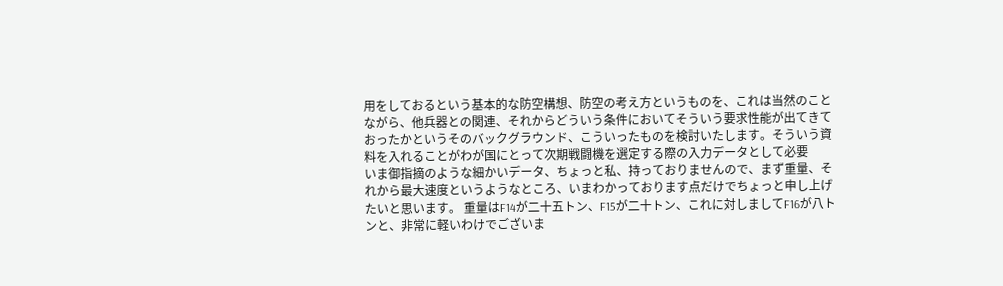用をしておるという基本的な防空構想、防空の考え方というものを、これは当然のことながら、他兵器との関連、それからどういう条件においてそういう要求性能が出てきておったかというそのバックグラウンド、こういったものを検討いたします。そういう資料を入れることがわが国にとって次期戦闘機を選定する際の入力データとして必要
いま御指摘のような細かいデータ、ちょっと私、持っておりませんので、まず重量、それから最大速度というようなところ、いまわかっております点だけでちょっと申し上げたいと思います。 重量はF14が二十五トン、F15が二十トン、これに対しましてF16が八トンと、非常に軽いわけでございま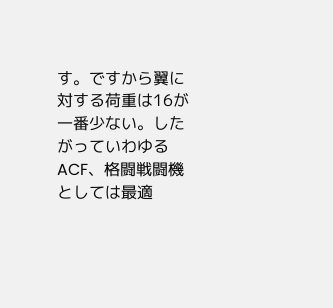す。ですから翼に対する荷重は16が一番少ない。したがっていわゆるACF、格闘戦闘機としては最適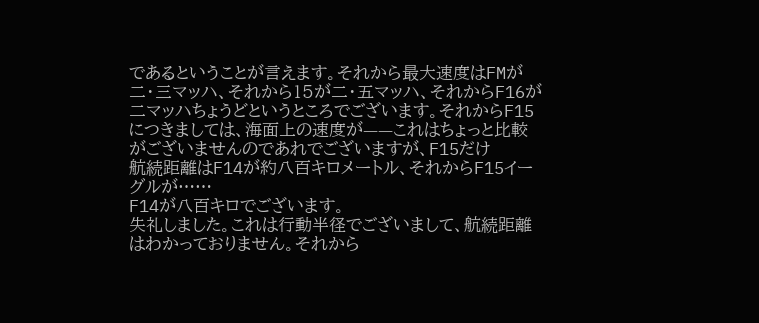であるということが言えます。それから最大速度はFMが二・三マッハ、それから15が二・五マッハ、それからF16が二マッハちょうどというところでございます。それからF15につきましては、海面上の速度が——これはちょっと比較がございませんのであれでございますが、F15だけ
航続距離はF14が約八百キロメートル、それからF15イーグルが……
F14が八百キロでございます。
失礼しました。これは行動半径でございまして、航続距離はわかっておりません。それから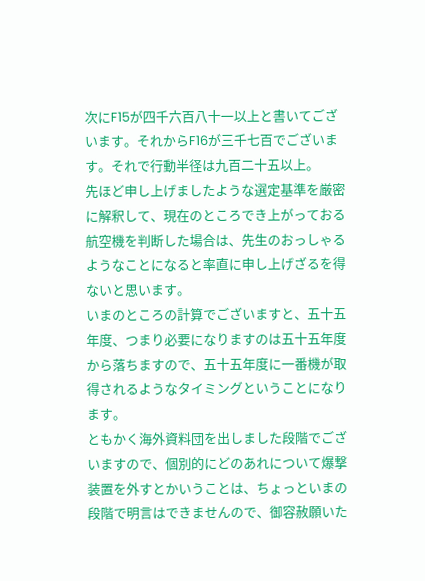次にF15が四千六百八十一以上と書いてございます。それからF16が三千七百でございます。それで行動半径は九百二十五以上。
先ほど申し上げましたような選定基準を厳密に解釈して、現在のところでき上がっておる航空機を判断した場合は、先生のおっしゃるようなことになると率直に申し上げざるを得ないと思います。
いまのところの計算でございますと、五十五年度、つまり必要になりますのは五十五年度から落ちますので、五十五年度に一番機が取得されるようなタイミングということになります。
ともかく海外資料団を出しました段階でございますので、個別的にどのあれについて爆撃装置を外すとかいうことは、ちょっといまの段階で明言はできませんので、御容赦願いた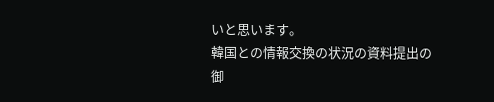いと思います。
韓国との情報交換の状況の資料提出の御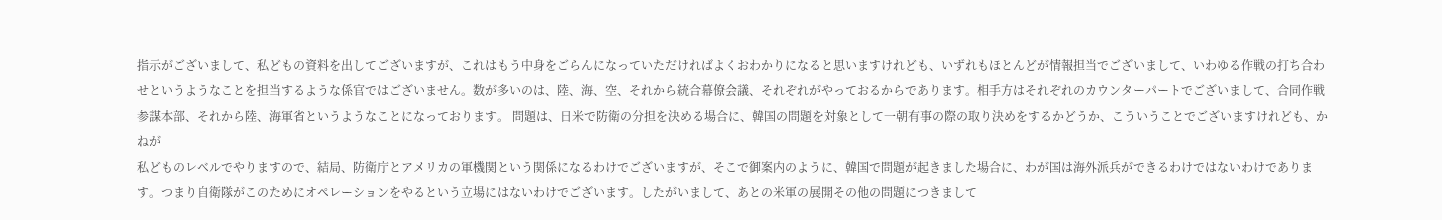指示がございまして、私どもの資料を出してございますが、これはもう中身をごらんになっていただければよくおわかりになると思いますけれども、いずれもほとんどが情報担当でございまして、いわゆる作戦の打ち合わせというようなことを担当するような係官ではございません。数が多いのは、陸、海、空、それから統合幕僚会議、それぞれがやっておるからであります。相手方はそれぞれのカウンターパートでございまして、合同作戦参謀本部、それから陸、海軍省というようなことになっております。 問題は、日米で防衛の分担を決める場合に、韓国の問題を対象として一朝有事の際の取り決めをするかどうか、こういうことでございますけれども、かねが
私どものレベルでやりますので、結局、防衛庁とアメリカの軍機関という関係になるわけでございますが、そこで御案内のように、韓国で問題が起きました場合に、わが国は海外派兵ができるわけではないわけであります。つまり自衛隊がこのためにオペレーションをやるという立場にはないわけでございます。したがいまして、あとの米軍の展開その他の問題につきまして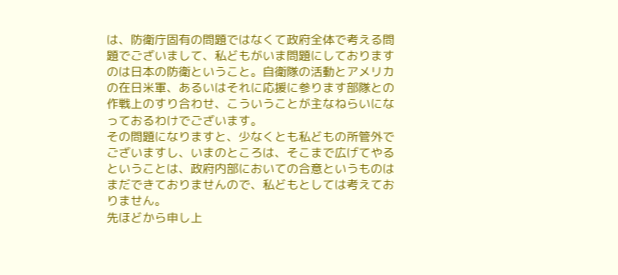は、防衛庁固有の問題ではなくて政府全体で考える問題でございまして、私どもがいま問題にしておりますのは日本の防衛ということ。自衛隊の活動とアメリカの在日米軍、あるいはそれに応援に参ります部隊との作戦上のすり合わせ、こういうことが主なねらいになっておるわけでございます。
その問題になりますと、少なくとも私どもの所管外でございますし、いまのところは、そこまで広げてやるということは、政府内部においての合意というものはまだできておりませんので、私どもとしては考えておりません。
先ほどから申し上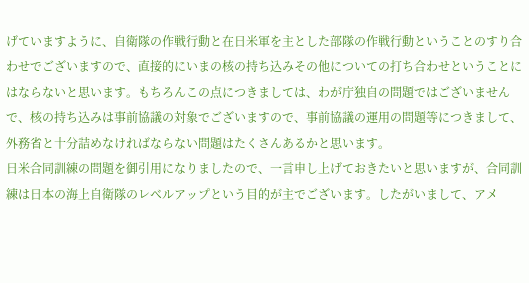げていますように、自衛隊の作戦行動と在日米軍を主とした部隊の作戦行動ということのすり合わせでございますので、直接的にいまの核の持ち込みその他についての打ち合わせということにはならないと思います。もちろんこの点につきましては、わが庁独自の問題ではございませんで、核の持ち込みは事前協議の対象でございますので、事前協議の運用の問題等につきまして、外務省と十分詰めなければならない問題はたくさんあるかと思います。
日米合同訓練の問題を御引用になりましたので、一言申し上げておきたいと思いますが、合同訓練は日本の海上自衛隊のレベルアップという目的が主でございます。したがいまして、アメ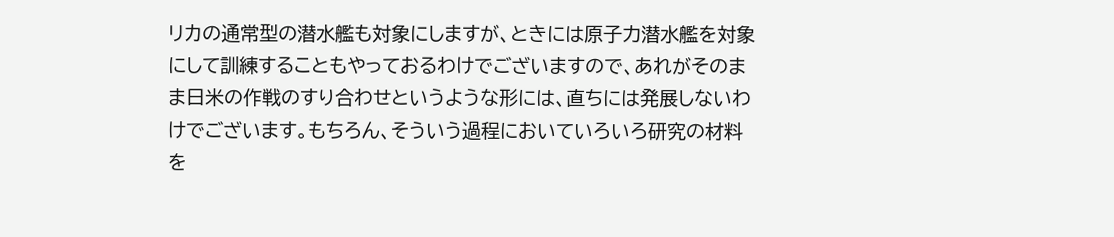リカの通常型の潜水艦も対象にしますが、ときには原子力潜水艦を対象にして訓練することもやっておるわけでございますので、あれがそのまま日米の作戦のすり合わせというような形には、直ちには発展しないわけでございます。もちろん、そういう過程においていろいろ研究の材料を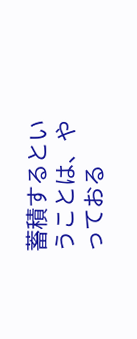蓄積するということは、やっておる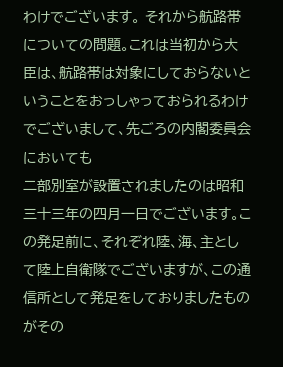わけでございます。 それから航路帯についての問題。これは当初から大臣は、航路帯は対象にしておらないということをおっしゃっておられるわけでございまして、先ごろの内閣委員会においても
二部別室が設置されましたのは昭和三十三年の四月一日でございます。この発足前に、それぞれ陸、海、主として陸上自衛隊でございますが、この通信所として発足をしておりましたものがその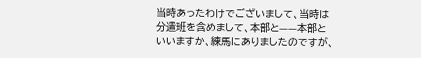当時あったわけでございまして、当時は分遣班を含めまして、本部と——本部といいますか、練馬にありましたのですが、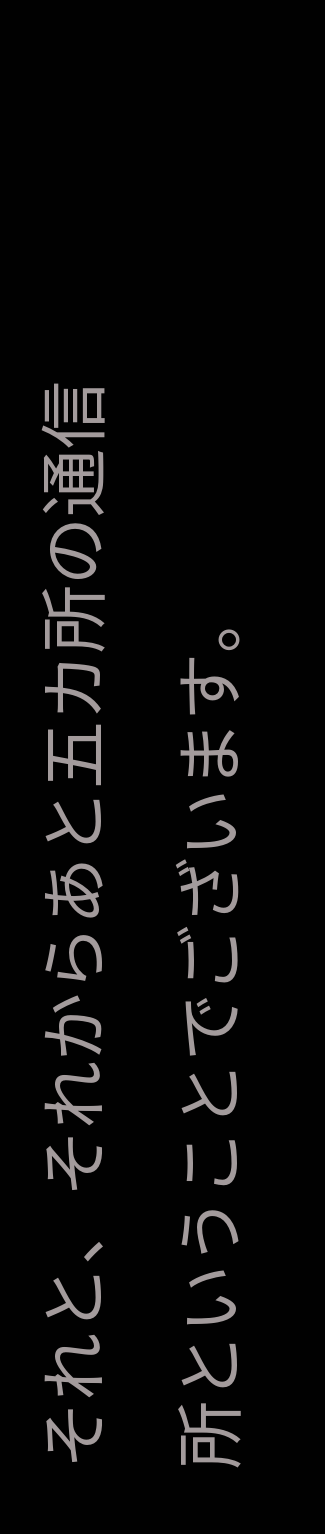それと、それからあと五カ所の通信所ということでございます。